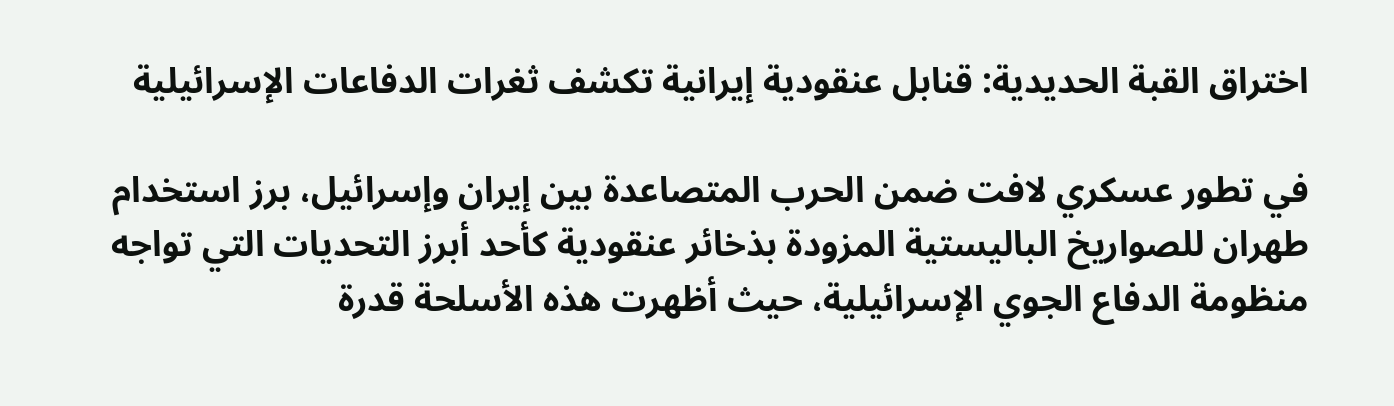اختراق القبة الحديدية: قنابل عنقودية إيرانية تكشف ثغرات الدفاعات الإسرائيلية

في تطور عسكري لافت ضمن الحرب المتصاعدة بين إيران وإسرائيل، برز استخدام طهران للصواريخ الباليستية المزودة بذخائر عنقودية كأحد أبرز التحديات التي تواجه منظومة الدفاع الجوي الإسرائيلية، حيث أظهرت هذه الأسلحة قدرة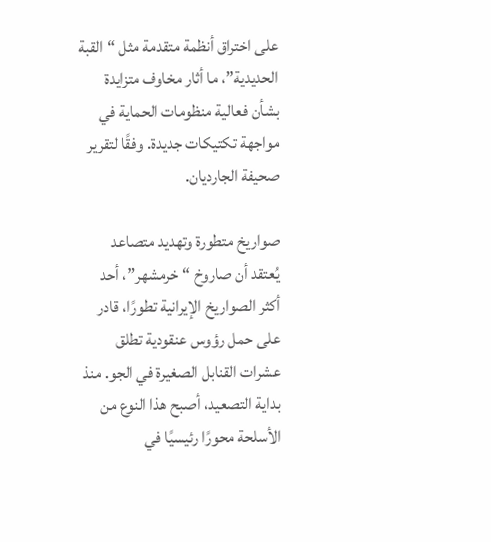على اختراق أنظمة متقدمة مثل “القبة الحديدية”، ما أثار مخاوف متزايدة بشأن فعالية منظومات الحماية في مواجهة تكتيكات جديدة. وفقًا لتقرير صحيفة الجارديان.

صواريخ متطورة وتهديد متصاعد
يُعتقد أن صاروخ “خرمشهر”، أحد أكثر الصواريخ الإيرانية تطورًا، قادر على حمل رؤوس عنقودية تطلق عشرات القنابل الصغيرة في الجو. منذ بداية التصعيد، أصبح هذا النوع من الأسلحة محورًا رئيسيًا في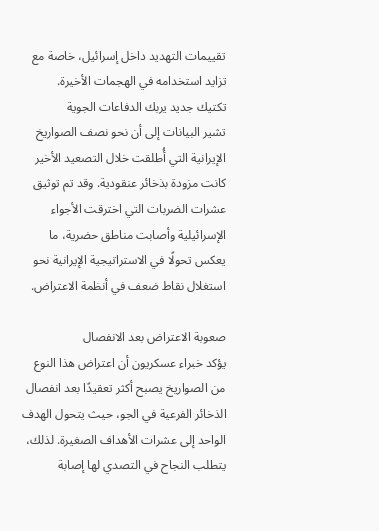تقييمات التهديد داخل إسرائيل، خاصة مع تزايد استخدامه في الهجمات الأخيرة.
تكتيك جديد يربك الدفاعات الجوية
تشير البيانات إلى أن نحو نصف الصواريخ الإيرانية التي أُطلقت خلال التصعيد الأخير كانت مزودة بذخائر عنقودية. وقد تم توثيق عشرات الضربات التي اخترقت الأجواء الإسرائيلية وأصابت مناطق حضرية، ما يعكس تحولًا في الاستراتيجية الإيرانية نحو استغلال نقاط ضعف في أنظمة الاعتراض.

صعوبة الاعتراض بعد الانفصال
يؤكد خبراء عسكريون أن اعتراض هذا النوع من الصواريخ يصبح أكثر تعقيدًا بعد انفصال الذخائر الفرعية في الجو، حيث يتحول الهدف الواحد إلى عشرات الأهداف الصغيرة. لذلك، يتطلب النجاح في التصدي لها إصابة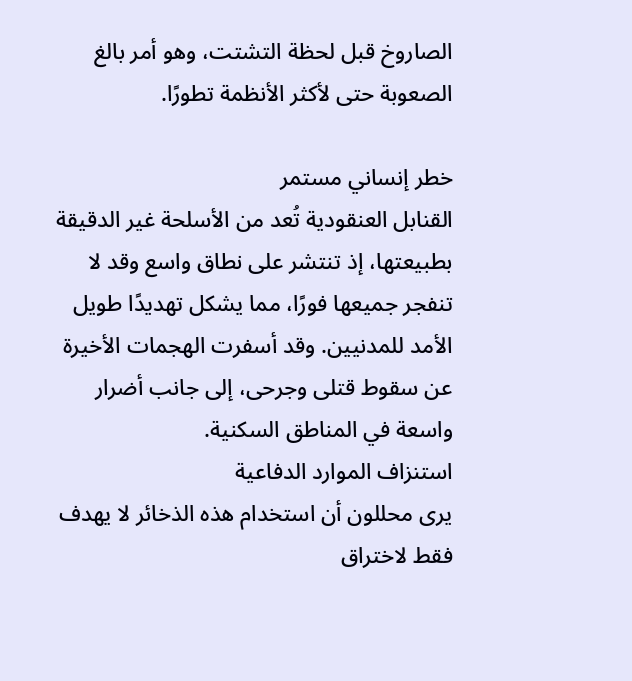الصاروخ قبل لحظة التشتت، وهو أمر بالغ الصعوبة حتى لأكثر الأنظمة تطورًا.

خطر إنساني مستمر
القنابل العنقودية تُعد من الأسلحة غير الدقيقة بطبيعتها، إذ تنتشر على نطاق واسع وقد لا تنفجر جميعها فورًا، مما يشكل تهديدًا طويل الأمد للمدنيين. وقد أسفرت الهجمات الأخيرة عن سقوط قتلى وجرحى، إلى جانب أضرار واسعة في المناطق السكنية.
استنزاف الموارد الدفاعية
يرى محللون أن استخدام هذه الذخائر لا يهدف فقط لاختراق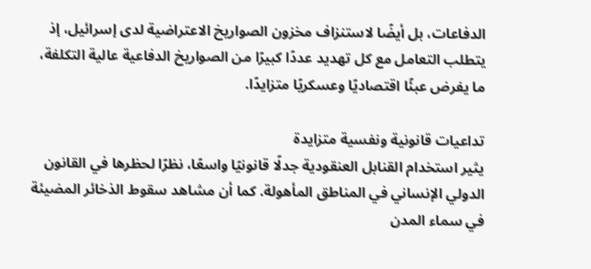الدفاعات، بل أيضًا لاستنزاف مخزون الصواريخ الاعتراضية لدى إسرائيل، إذ يتطلب التعامل مع كل تهديد عددًا كبيرًا من الصواريخ الدفاعية عالية التكلفة، ما يفرض عبئًا اقتصاديًا وعسكريًا متزايدًا.

تداعيات قانونية ونفسية متزايدة
يثير استخدام القنابل العنقودية جدلًا قانونيًا واسعًا، نظرًا لحظرها في القانون الدولي الإنساني في المناطق المأهولة. كما أن مشاهد سقوط الذخائر المضيئة في سماء المدن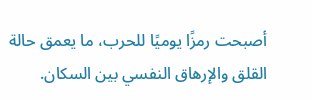أصبحت رمزًا يوميًا للحرب، ما يعمق حالة القلق والإرهاق النفسي بين السكان.